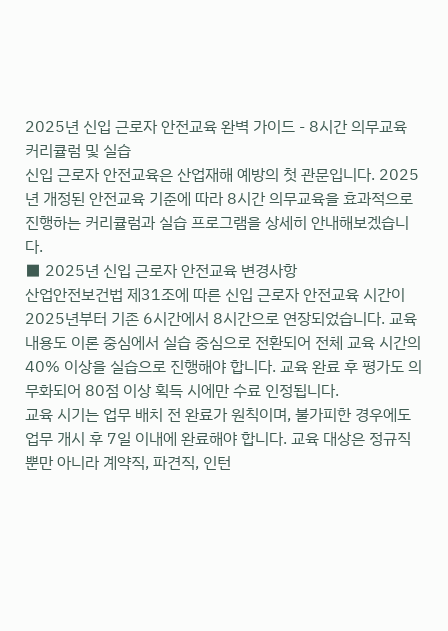2025년 신입 근로자 안전교육 완벽 가이드 - 8시간 의무교육 커리큘럼 및 실습
신입 근로자 안전교육은 산업재해 예방의 첫 관문입니다. 2025년 개정된 안전교육 기준에 따라 8시간 의무교육을 효과적으로 진행하는 커리큘럼과 실습 프로그램을 상세히 안내해보겠습니다.
■ 2025년 신입 근로자 안전교육 변경사항
산업안전보건법 제31조에 따른 신입 근로자 안전교육 시간이 2025년부터 기존 6시간에서 8시간으로 연장되었습니다. 교육 내용도 이론 중심에서 실습 중심으로 전환되어 전체 교육 시간의 40% 이상을 실습으로 진행해야 합니다. 교육 완료 후 평가도 의무화되어 80점 이상 획득 시에만 수료 인정됩니다.
교육 시기는 업무 배치 전 완료가 원칙이며, 불가피한 경우에도 업무 개시 후 7일 이내에 완료해야 합니다. 교육 대상은 정규직뿐만 아니라 계약직, 파견직, 인턴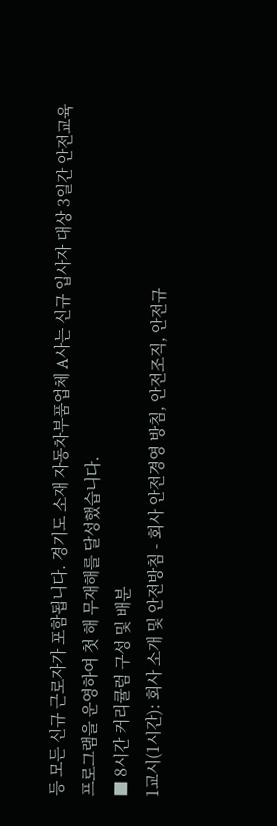등 모든 신규 근로자가 포함됩니다. 경기도 소재 자동차부품업체 A사는 신규 입사자 대상 3일간 안전교육 프로그램을 운영하여 첫 해 무재해를 달성했습니다.
■ 8시간 커리큘럼 구성 및 배분
1교시(1시간): 회사 소개 및 안전방침 - 회사 안전경영 방침, 안전조직, 안전규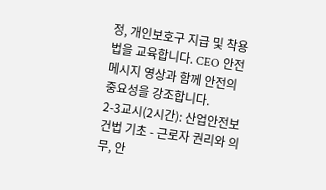정, 개인보호구 지급 및 착용법을 교육합니다. CEO 안전 메시지 영상과 함께 안전의 중요성을 강조합니다.
2-3교시(2시간): 산업안전보건법 기초 - 근로자 권리와 의무, 안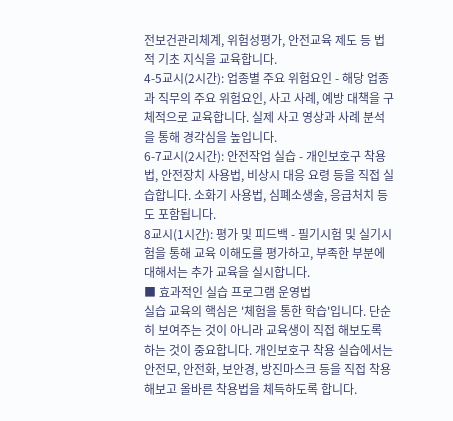전보건관리체계, 위험성평가, 안전교육 제도 등 법적 기초 지식을 교육합니다.
4-5교시(2시간): 업종별 주요 위험요인 - 해당 업종과 직무의 주요 위험요인, 사고 사례, 예방 대책을 구체적으로 교육합니다. 실제 사고 영상과 사례 분석을 통해 경각심을 높입니다.
6-7교시(2시간): 안전작업 실습 - 개인보호구 착용법, 안전장치 사용법, 비상시 대응 요령 등을 직접 실습합니다. 소화기 사용법, 심폐소생술, 응급처치 등도 포함됩니다.
8교시(1시간): 평가 및 피드백 - 필기시험 및 실기시험을 통해 교육 이해도를 평가하고, 부족한 부분에 대해서는 추가 교육을 실시합니다.
■ 효과적인 실습 프로그램 운영법
실습 교육의 핵심은 '체험을 통한 학습'입니다. 단순히 보여주는 것이 아니라 교육생이 직접 해보도록 하는 것이 중요합니다. 개인보호구 착용 실습에서는 안전모, 안전화, 보안경, 방진마스크 등을 직접 착용해보고 올바른 착용법을 체득하도록 합니다.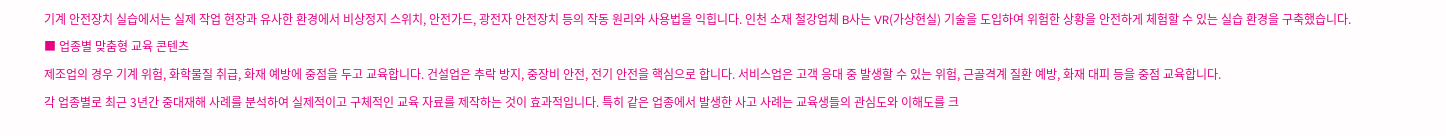기계 안전장치 실습에서는 실제 작업 현장과 유사한 환경에서 비상정지 스위치, 안전가드, 광전자 안전장치 등의 작동 원리와 사용법을 익힙니다. 인천 소재 철강업체 B사는 VR(가상현실) 기술을 도입하여 위험한 상황을 안전하게 체험할 수 있는 실습 환경을 구축했습니다.
■ 업종별 맞춤형 교육 콘텐츠
제조업의 경우 기계 위험, 화학물질 취급, 화재 예방에 중점을 두고 교육합니다. 건설업은 추락 방지, 중장비 안전, 전기 안전을 핵심으로 합니다. 서비스업은 고객 응대 중 발생할 수 있는 위험, 근골격계 질환 예방, 화재 대피 등을 중점 교육합니다.
각 업종별로 최근 3년간 중대재해 사례를 분석하여 실제적이고 구체적인 교육 자료를 제작하는 것이 효과적입니다. 특히 같은 업종에서 발생한 사고 사례는 교육생들의 관심도와 이해도를 크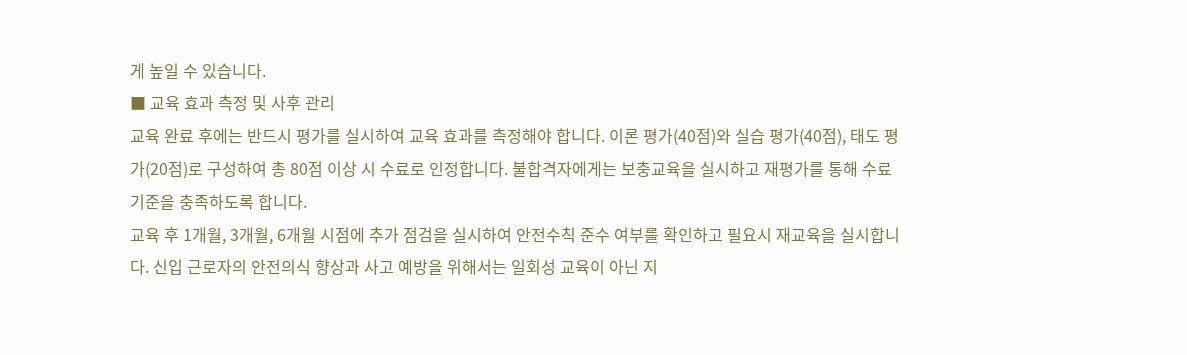게 높일 수 있습니다.
■ 교육 효과 측정 및 사후 관리
교육 완료 후에는 반드시 평가를 실시하여 교육 효과를 측정해야 합니다. 이론 평가(40점)와 실습 평가(40점), 태도 평가(20점)로 구성하여 총 80점 이상 시 수료로 인정합니다. 불합격자에게는 보충교육을 실시하고 재평가를 통해 수료 기준을 충족하도록 합니다.
교육 후 1개월, 3개월, 6개월 시점에 추가 점검을 실시하여 안전수칙 준수 여부를 확인하고 필요시 재교육을 실시합니다. 신입 근로자의 안전의식 향상과 사고 예방을 위해서는 일회성 교육이 아닌 지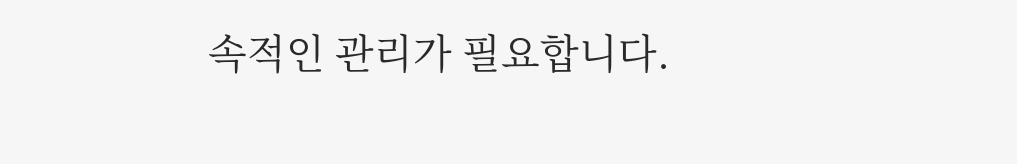속적인 관리가 필요합니다.